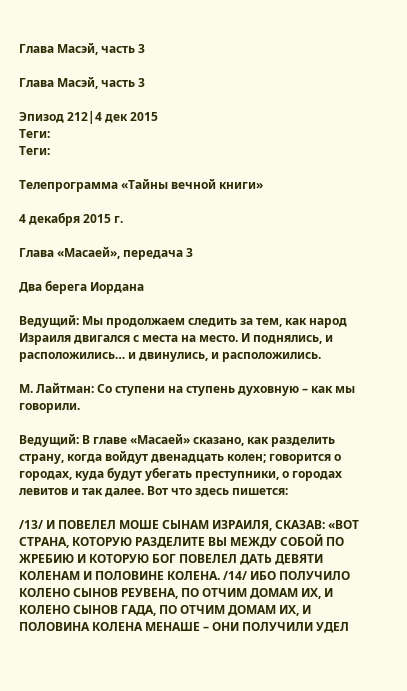Глава Масэй, часть 3

Глава Масэй, часть 3

Эпизод 212|4 дек 2015
Теги:
Теги:

Телепрограмма «Тайны вечной книги»

4 декабря 2015 г.

Глава «Масаей», передача 3

Два берега Иордана

Ведущий: Мы продолжаем следить за тем, как народ Израиля двигался с места на место. И поднялись, и расположились… и двинулись, и расположились.

М. Лайтман: Со ступени на ступень духовную – как мы говорили.

Ведущий: В главе «Масаей» сказано, как разделить страну, когда войдут двенадцать колен; говорится о городах, куда будут убегать преступники, о городах левитов и так далее. Вот что здесь пишется:

/13/ И ПОВЕЛЕЛ МОШЕ СЫНАМ ИЗРАИЛЯ, СКАЗАВ: «ВОТ СТРАНА, КОТОРУЮ РАЗДЕЛИТЕ ВЫ МЕЖДУ СОБОЙ ПО ЖРЕБИЮ И КОТОРУЮ БОГ ПОВЕЛЕЛ ДАТЬ ДЕВЯТИ КОЛЕНАМ И ПОЛОВИНЕ КОЛЕНА. /14/ ИБО ПОЛУЧИЛО КОЛЕНО СЫНОВ РЕУВЕНА, ПО ОТЧИМ ДОМАМ ИХ, И КОЛЕНО СЫНОВ ГАДА, ПО ОТЧИМ ДОМАМ ИХ, И ПОЛОВИНА КОЛЕНА МЕНАШЕ – ОНИ ПОЛУЧИЛИ УДЕЛ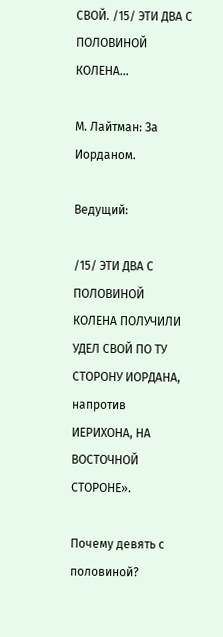СВОЙ. /15/ ЭТИ ДВА С ПОЛОВИНОЙ КОЛЕНА…

М. Лайтман: За Иорданом.

Ведущий:

/15/ ЭТИ ДВА С ПОЛОВИНОЙ КОЛЕНА ПОЛУЧИЛИ УДЕЛ СВОЙ ПО ТУ СТОРОНУ ИОРДАНА, напротив ИЕРИХОНА, НА ВОСТОЧНОЙ СТОРОНЕ».

Почему девять с половиной?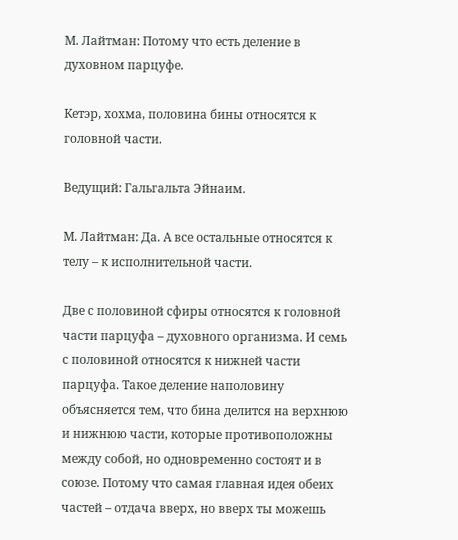М. Лайтман: Потому что есть деление в духовном парцуфе.

Кетэр, хохма, половина бины относятся к головной части.

Ведущий: Гальгальта Эйнаим.

М. Лайтман: Да. А все остальные относятся к телу – к исполнительной части.

Две с половиной сфиры относятся к головной части парцуфа – духовного организма. И семь с половиной относятся к нижней части парцуфа. Такое деление наполовину объясняется тем, что бина делится на верхнюю и нижнюю части, которые противоположны между собой, но одновременно состоят и в союзе. Потому что самая главная идея обеих частей – отдача вверх, но вверх ты можешь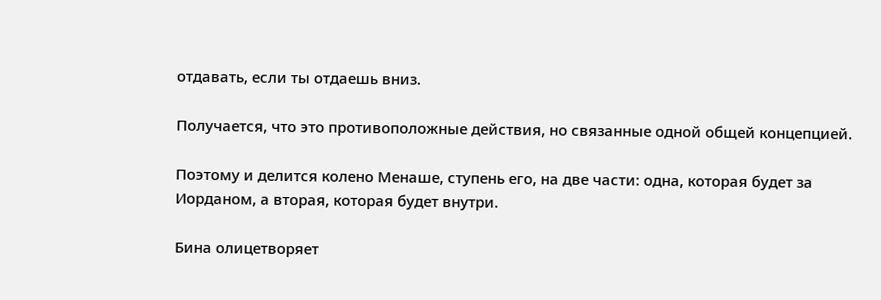отдавать, если ты отдаешь вниз.

Получается, что это противоположные действия, но связанные одной общей концепцией.

Поэтому и делится колено Менаше, ступень его, на две части: одна, которая будет за Иорданом, а вторая, которая будет внутри.

Бина олицетворяет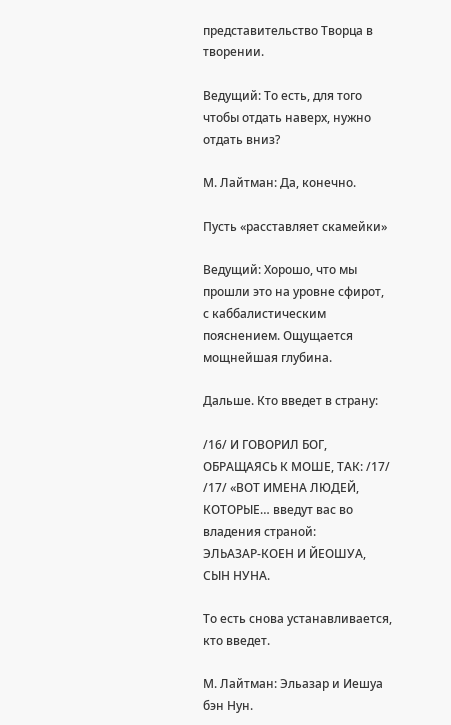представительство Творца в творении.

Ведущий: То есть, для того чтобы отдать наверх, нужно отдать вниз?

М. Лайтман: Да, конечно.

Пусть «расставляет скамейки»

Ведущий: Хорошо, что мы прошли это на уровне сфирот, с каббалистическим пояснением. Ощущается мощнейшая глубина.

Дальше. Кто введет в страну:

/16/ И ГОВОРИЛ БОГ, ОБРАЩАЯСЬ К МОШЕ, ТАК: /17/ /17/ «ВОТ ИМЕНА ЛЮДЕЙ, КОТОРЫЕ… введут вас во владения страной: ЭЛЬАЗАР‑КОЕН И ЙЕОШУА, СЫН НУНА.

То есть снова устанавливается, кто введет.

М. Лайтман: Эльазар и Иешуа бэн Нун.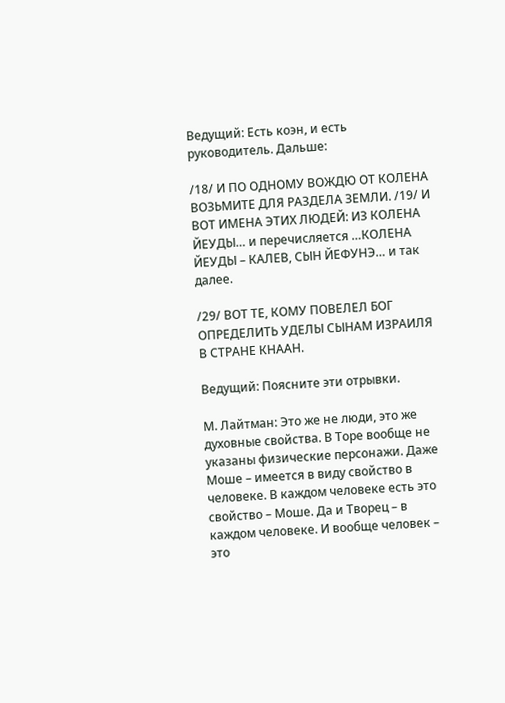Ведущий: Есть коэн, и есть руководитель. Дальше:

/18/ И ПО ОДНОМУ ВОЖДЮ ОТ КОЛЕНА ВОЗЬМИТЕ ДЛЯ РАЗДЕЛА ЗЕМЛИ. /19/ И ВОТ ИМЕНА ЭТИХ ЛЮДЕЙ: ИЗ КОЛЕНА ЙЕУДЫ… и перечисляется …КОЛЕНА ЙЕУДЫ – КАЛЕВ, СЫН ЙЕФУНЭ… и так далее.

/29/ ВОТ ТЕ, КОМУ ПОВЕЛЕЛ БОГ ОПРЕДЕЛИТЬ УДЕЛЫ СЫНАМ ИЗРАИЛЯ В СТРАНЕ КНААН.

Ведущий: Поясните эти отрывки.

М. Лайтман: Это же не люди, это же духовные свойства. В Торе вообще не указаны физические персонажи. Даже Моше – имеется в виду свойство в человеке. В каждом человеке есть это свойство – Моше. Да и Творец – в каждом человеке. И вообще человек – это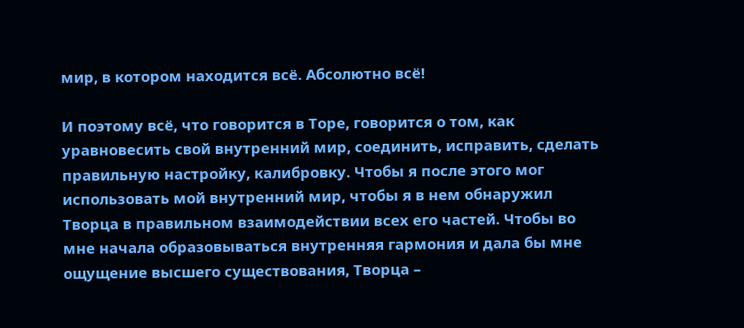мир, в котором находится всё. Абсолютно всё!

И поэтому всё, что говорится в Торе, говорится о том, как уравновесить свой внутренний мир, соединить, исправить, сделать правильную настройку, калибровку. Чтобы я после этого мог использовать мой внутренний мир, чтобы я в нем обнаружил Творца в правильном взаимодействии всех его частей. Чтобы во мне начала образовываться внутренняя гармония и дала бы мне ощущение высшего существования, Творца –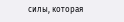силы, которая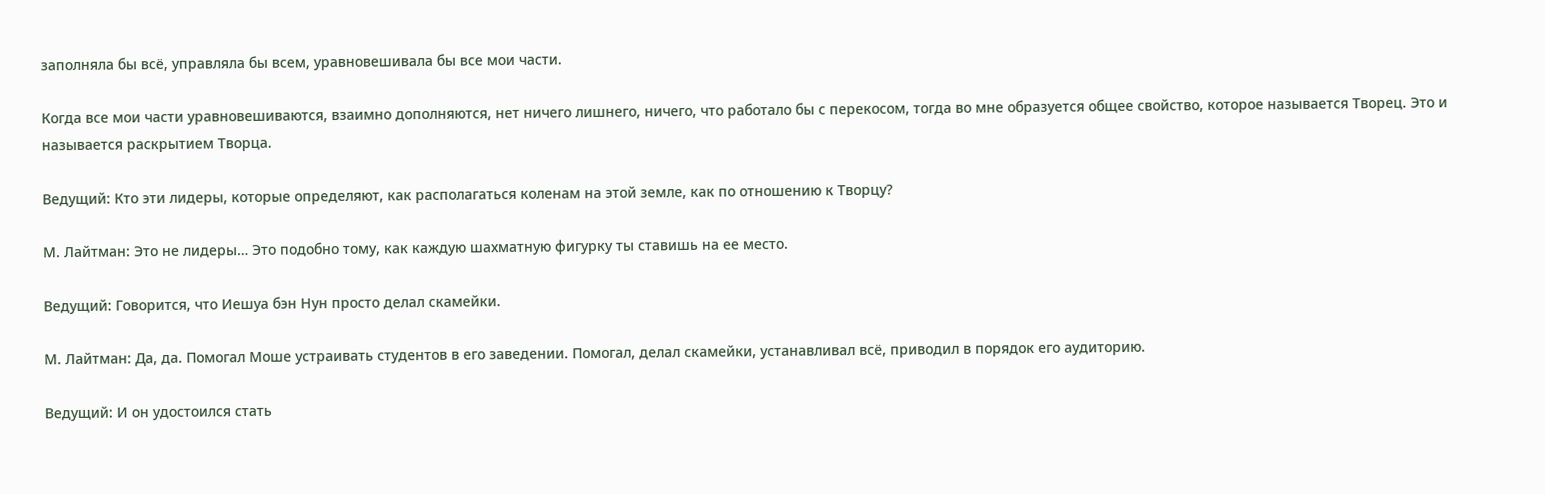заполняла бы всё, управляла бы всем, уравновешивала бы все мои части.

Когда все мои части уравновешиваются, взаимно дополняются, нет ничего лишнего, ничего, что работало бы с перекосом, тогда во мне образуется общее свойство, которое называется Творец. Это и называется раскрытием Творца.

Ведущий: Кто эти лидеры, которые определяют, как располагаться коленам на этой земле, как по отношению к Творцу?

М. Лайтман: Это не лидеры… Это подобно тому, как каждую шахматную фигурку ты ставишь на ее место.

Ведущий: Говорится, что Иешуа бэн Нун просто делал скамейки.

М. Лайтман: Да, да. Помогал Моше устраивать студентов в его заведении. Помогал, делал скамейки, устанавливал всё, приводил в порядок его аудиторию.

Ведущий: И он удостоился стать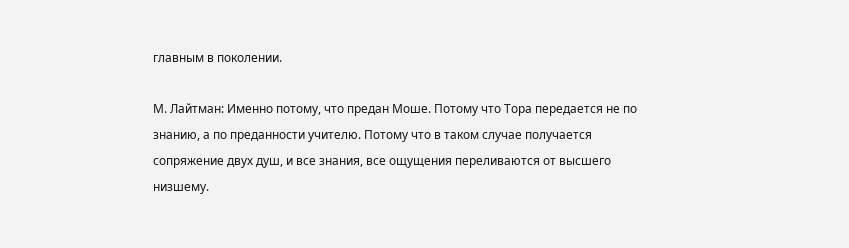главным в поколении.

М. Лайтман: Именно потому, что предан Моше. Потому что Тора передается не по знанию, а по преданности учителю. Потому что в таком случае получается сопряжение двух душ, и все знания, все ощущения переливаются от высшего низшему.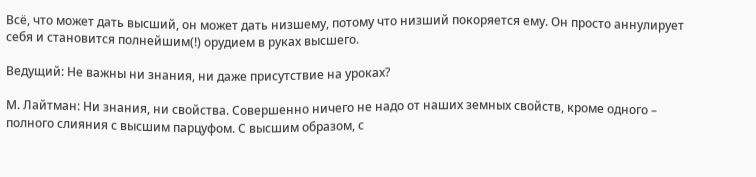Всё, что может дать высший, он может дать низшему, потому что низший покоряется ему. Он просто аннулирует себя и становится полнейшим(!) орудием в руках высшего.

Ведущий: Не важны ни знания, ни даже присутствие на уроках?

М. Лайтман: Ни знания, ни свойства. Совершенно ничего не надо от наших земных свойств, кроме одного – полного слияния с высшим парцуфом. С высшим образом, с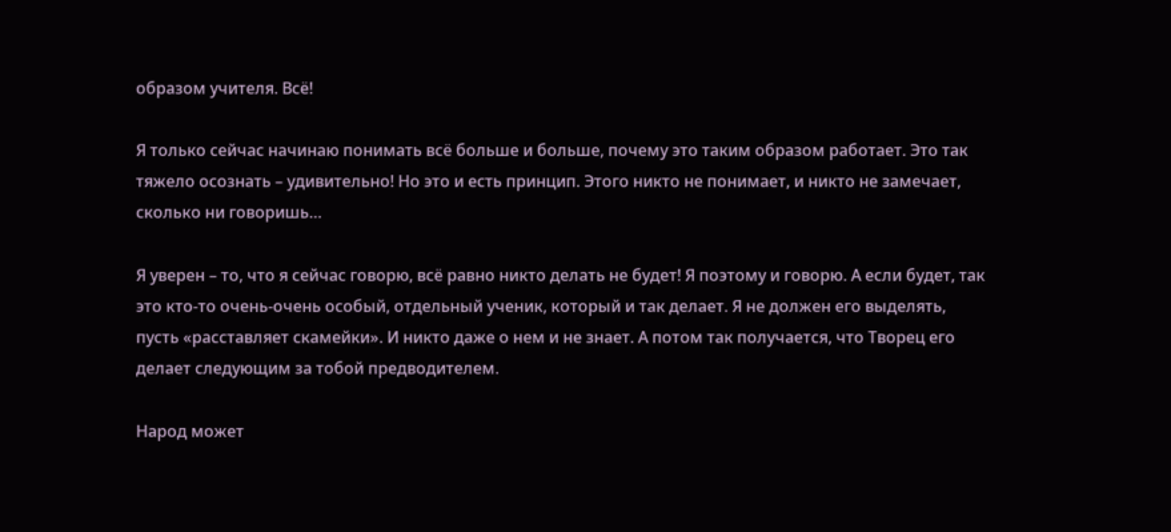образом учителя. Всё!

Я только сейчас начинаю понимать всё больше и больше, почему это таким образом работает. Это так тяжело осознать – удивительно! Но это и есть принцип. Этого никто не понимает, и никто не замечает, сколько ни говоришь…

Я уверен – то, что я сейчас говорю, всё равно никто делать не будет! Я поэтому и говорю. А если будет, так это кто‑то очень‑очень особый, отдельный ученик, который и так делает. Я не должен его выделять, пусть «расставляет скамейки». И никто даже о нем и не знает. А потом так получается, что Творец его делает следующим за тобой предводителем.

Народ может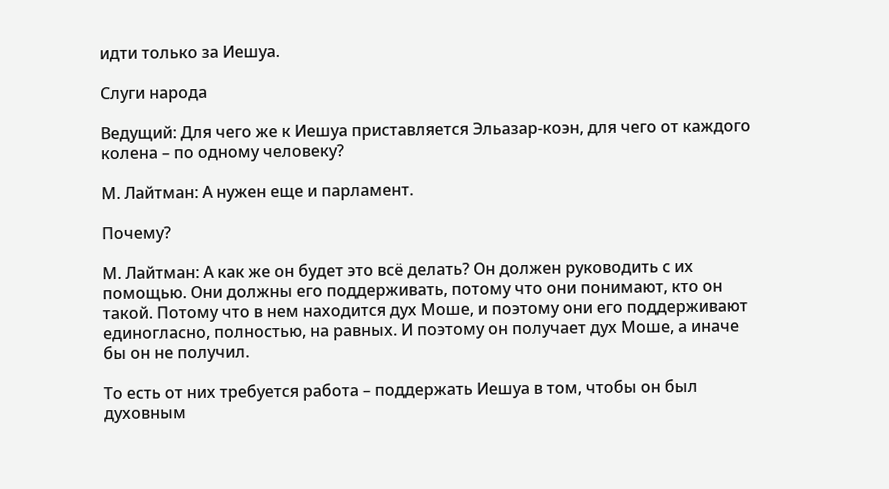идти только за Иешуа.

Слуги народа

Ведущий: Для чего же к Иешуа приставляется Эльазар‑коэн, для чего от каждого колена – по одному человеку?

М. Лайтман: А нужен еще и парламент.

Почему?

М. Лайтман: А как же он будет это всё делать? Он должен руководить с их помощью. Они должны его поддерживать, потому что они понимают, кто он такой. Потому что в нем находится дух Моше, и поэтому они его поддерживают единогласно, полностью, на равных. И поэтому он получает дух Моше, а иначе бы он не получил.

То есть от них требуется работа – поддержать Иешуа в том, чтобы он был духовным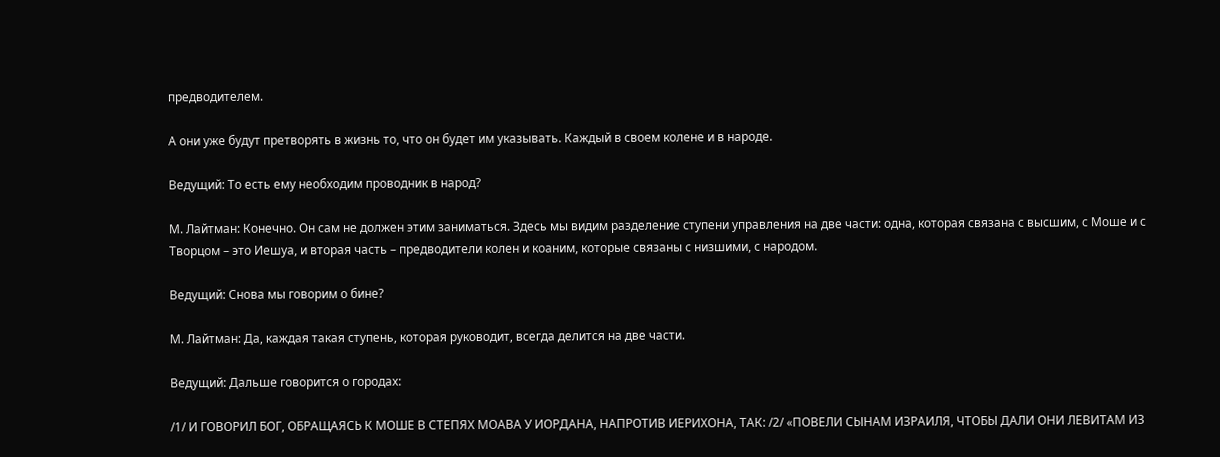предводителем.

А они уже будут претворять в жизнь то, что он будет им указывать. Каждый в своем колене и в народе.

Ведущий: То есть ему необходим проводник в народ?

М. Лайтман: Конечно. Он сам не должен этим заниматься. Здесь мы видим разделение ступени управления на две части: одна, которая связана с высшим, с Моше и с Творцом – это Иешуа, и вторая часть – предводители колен и коаним, которые связаны с низшими, с народом.

Ведущий: Снова мы говорим о бине?

М. Лайтман: Да, каждая такая ступень, которая руководит, всегда делится на две части.

Ведущий: Дальше говорится о городах:

/1/ И ГОВОРИЛ БОГ, ОБРАЩАЯСЬ К МОШЕ В СТЕПЯХ МОАВА У ИОРДАНА, НАПРОТИВ ИЕРИХОНА, ТАК: /2/ «ПОВЕЛИ СЫНАМ ИЗРАИЛЯ, ЧТОБЫ ДАЛИ ОНИ ЛЕВИТАМ ИЗ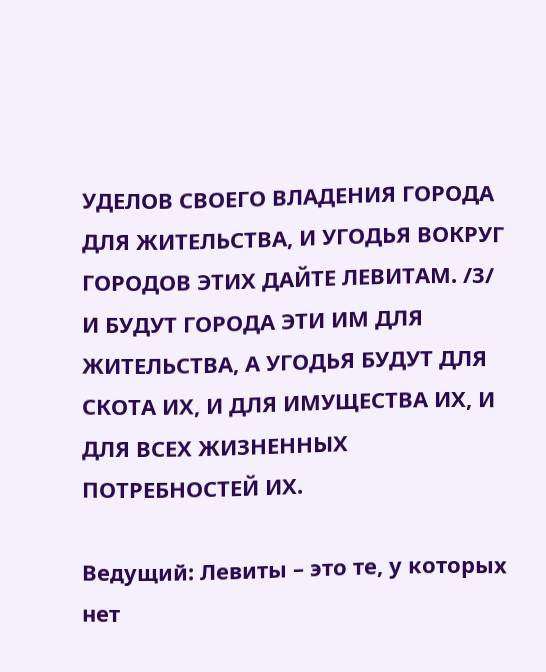УДЕЛОВ СВОЕГО ВЛАДЕНИЯ ГОРОДА ДЛЯ ЖИТЕЛЬСТВА, И УГОДЬЯ ВОКРУГ ГОРОДОВ ЭТИХ ДАЙТЕ ЛЕВИТАМ. /3/ И БУДУТ ГОРОДА ЭТИ ИМ ДЛЯ ЖИТЕЛЬСТВА, А УГОДЬЯ БУДУТ ДЛЯ СКОТА ИХ, И ДЛЯ ИМУЩЕСТВА ИХ, И ДЛЯ ВСЕХ ЖИЗНЕННЫХ ПОТРЕБНОСТЕЙ ИХ.

Ведущий: Левиты – это те, у которых нет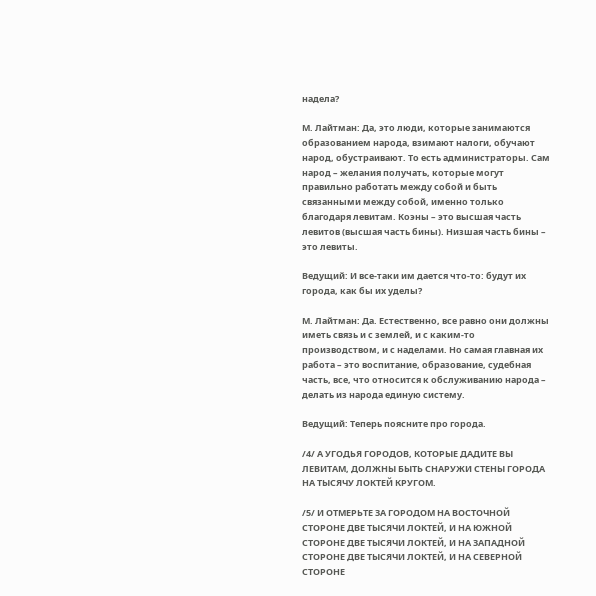надела?

М. Лайтман: Да, это люди, которые занимаются образованием народа, взимают налоги, обучают народ, обустраивают. То есть администраторы. Сам народ – желания получать, которые могут правильно работать между собой и быть связанными между собой, именно только благодаря левитам. Коэны – это высшая часть левитов (высшая часть бины). Низшая часть бины – это левиты.

Ведущий: И все‑таки им дается что‑то: будут их города, как бы их уделы?

М. Лайтман: Да. Естественно, все равно они должны иметь связь и с землей, и с каким‑то производством, и с наделами. Но самая главная их работа – это воспитание, образование, судебная часть, все, что относится к обслуживанию народа – делать из народа единую систему.

Ведущий: Теперь поясните про города.

/4/ А УГОДЬЯ ГОРОДОВ, КОТОРЫЕ ДАДИТЕ ВЫ ЛЕВИТАМ, ДОЛЖНЫ БЫТЬ СНАРУЖИ СТЕНЫ ГОРОДА НА ТЫСЯЧУ ЛОКТЕЙ КРУГОМ.

/5/ И ОТМЕРЬТЕ ЗА ГОРОДОМ НА ВОСТОЧНОЙ СТОРОНЕ ДВЕ ТЫСЯЧИ ЛОКТЕЙ, И НА ЮЖНОЙ СТОРОНЕ ДВЕ ТЫСЯЧИ ЛОКТЕЙ, И НА ЗАПАДНОЙ СТОРОНЕ ДВЕ ТЫСЯЧИ ЛОКТЕЙ, И НА СЕВЕРНОЙ СТОРОНЕ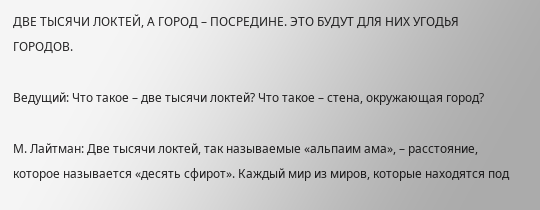ДВЕ ТЫСЯЧИ ЛОКТЕЙ, А ГОРОД – ПОСРЕДИНЕ. ЭТО БУДУТ ДЛЯ НИХ УГОДЬЯ ГОРОДОВ.

Ведущий: Что такое – две тысячи локтей? Что такое – стена, окружающая город?

М. Лайтман: Две тысячи локтей, так называемые «альпаим ама», – расстояние, которое называется «десять сфирот». Каждый мир из миров, которые находятся под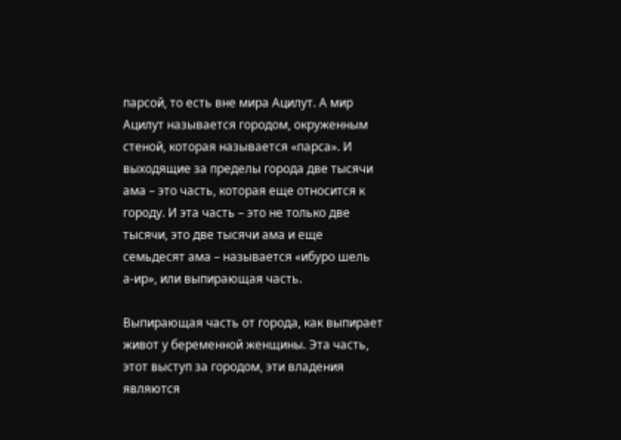парсой, то есть вне мира Ацилут. А мир Ацилут называется городом, окруженным стеной, которая называется «парса». И выходящие за пределы города две тысячи ама – это часть, которая еще относится к городу. И эта часть – это не только две тысячи, это две тысячи ама и еще семьдесят ама – называется «ибуро шель а‑ир», или выпирающая часть.

Выпирающая часть от города, как выпирает живот у беременной женщины. Эта часть, этот выступ за городом, эти владения являются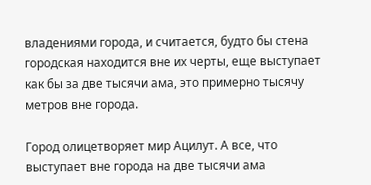владениями города, и считается, будто бы стена городская находится вне их черты, еще выступает как бы за две тысячи ама, это примерно тысячу метров вне города.

Город олицетворяет мир Ацилут. А все, что выступает вне города на две тысячи ама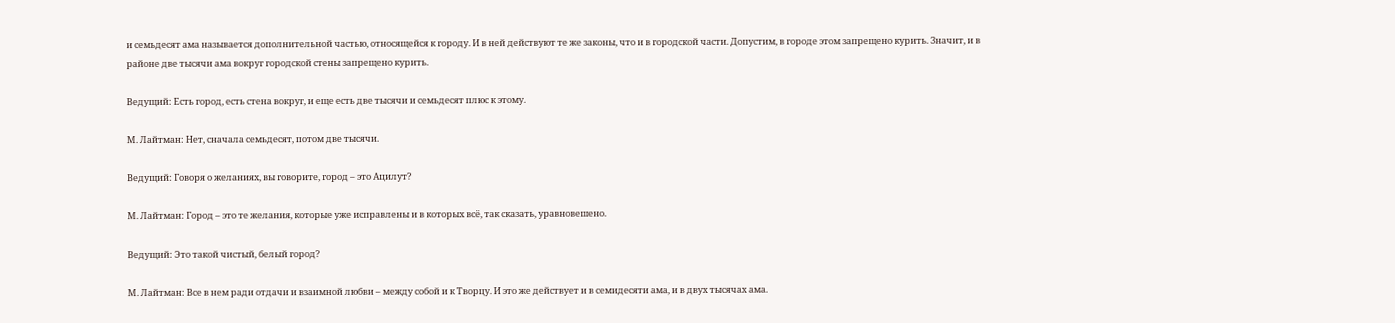и семьдесят ама называется дополнительной частью, относящейся к городу. И в ней действуют те же законы, что и в городской части. Допустим, в городе этом запрещено курить. Значит, и в районе две тысячи ама вокруг городской стены запрещено курить.

Ведущий: Есть город, есть стена вокруг, и еще есть две тысячи и семьдесят плюс к этому.

М. Лайтман: Нет, сначала семьдесят, потом две тысячи.

Ведущий: Говоря о желаниях, вы говорите, город – это Ацилут?

М. Лайтман: Город – это те желания, которые уже исправлены и в которых всё, так сказать, уравновешено.

Ведущий: Это такой чистый, белый город?

М. Лайтман: Все в нем ради отдачи и взаимной любви – между собой и к Творцу. И это же действует и в семидесяти ама, и в двух тысячах ама.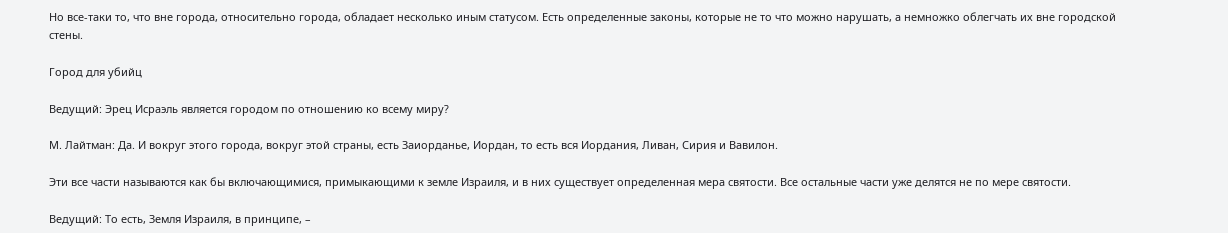Но все‑таки то, что вне города, относительно города, обладает несколько иным статусом. Есть определенные законы, которые не то что можно нарушать, а немножко облегчать их вне городской стены.

Город для убийц

Ведущий: Эрец Исраэль является городом по отношению ко всему миру?

М. Лайтман: Да. И вокруг этого города, вокруг этой страны, есть Заиорданье, Иордан, то есть вся Иордания, Ливан, Сирия и Вавилон.

Эти все части называются как бы включающимися, примыкающими к земле Израиля, и в них существует определенная мера святости. Все остальные части уже делятся не по мере святости.

Ведущий: То есть, Земля Израиля, в принципе, –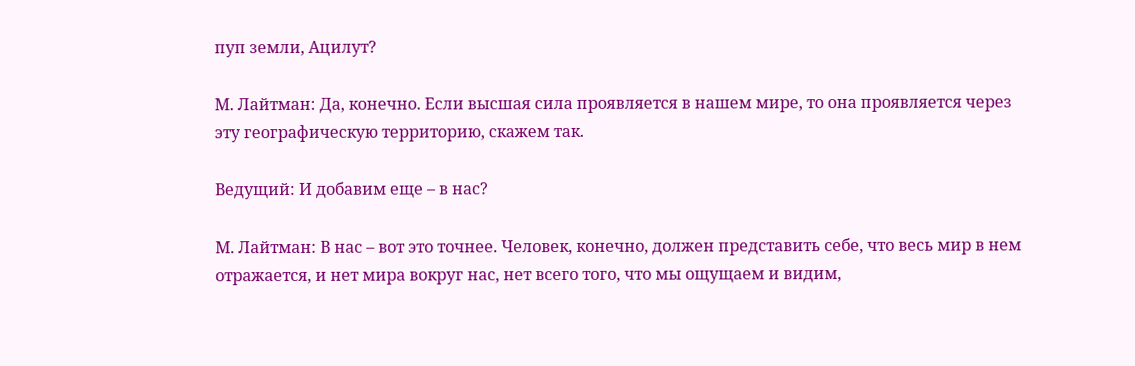пуп земли, Ацилут?

М. Лайтман: Да, конечно. Если высшая сила проявляется в нашем мире, то она проявляется через эту географическую территорию, скажем так.

Ведущий: И добавим еще – в нас?

М. Лайтман: В нас – вот это точнее. Человек, конечно, должен представить себе, что весь мир в нем отражается, и нет мира вокруг нас, нет всего того, что мы ощущаем и видим,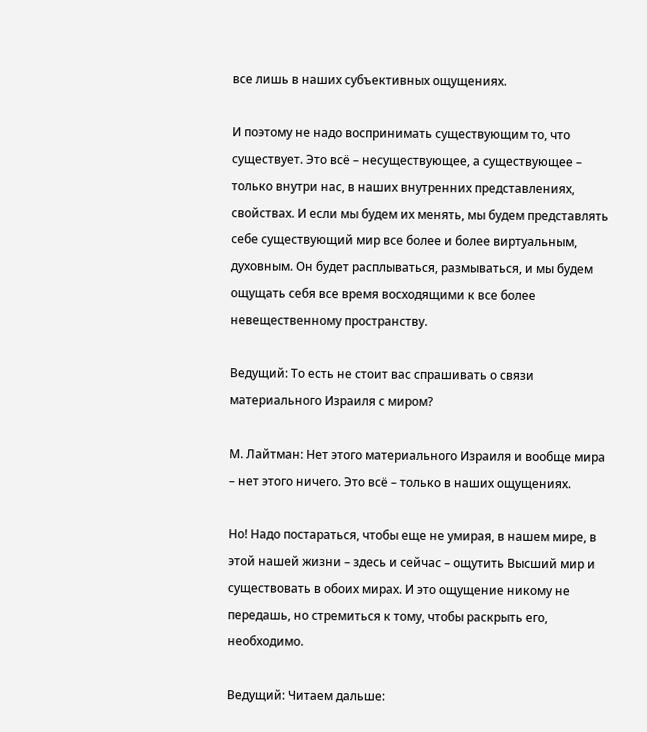все лишь в наших субъективных ощущениях.

И поэтому не надо воспринимать существующим то, что существует. Это всё – несуществующее, а существующее – только внутри нас, в наших внутренних представлениях, свойствах. И если мы будем их менять, мы будем представлять себе существующий мир все более и более виртуальным, духовным. Он будет расплываться, размываться, и мы будем ощущать себя все время восходящими к все более невещественному пространству.

Ведущий: То есть не стоит вас спрашивать о связи материального Израиля с миром?

М. Лайтман: Нет этого материального Израиля и вообще мира – нет этого ничего. Это всё – только в наших ощущениях.

Но! Надо постараться, чтобы еще не умирая, в нашем мире, в этой нашей жизни – здесь и сейчас – ощутить Высший мир и существовать в обоих мирах. И это ощущение никому не передашь, но стремиться к тому, чтобы раскрыть его, необходимо.

Ведущий: Читаем дальше: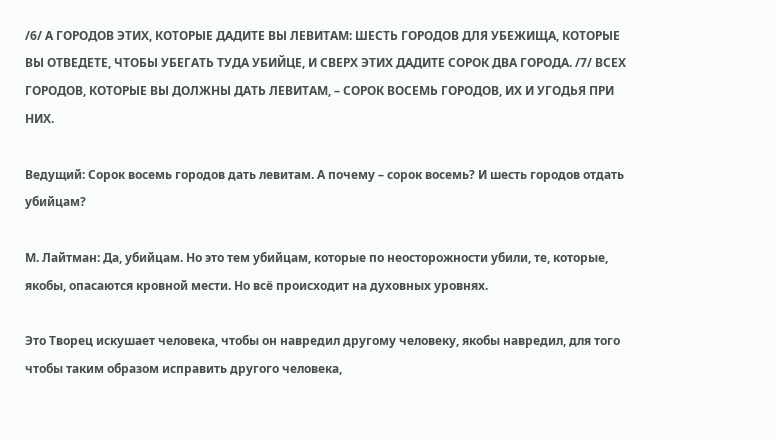/6/ А ГОРОДОВ ЭТИХ, КОТОРЫЕ ДАДИТЕ ВЫ ЛЕВИТАМ: ШЕСТЬ ГОРОДОВ ДЛЯ УБЕЖИЩА, КОТОРЫЕ ВЫ ОТВЕДЕТЕ, ЧТОБЫ УБЕГАТЬ ТУДА УБИЙЦЕ, И СВЕРХ ЭТИХ ДАДИТЕ СОРОК ДВА ГОРОДА. /7/ ВСЕХ ГОРОДОВ, КОТОРЫЕ ВЫ ДОЛЖНЫ ДАТЬ ЛЕВИТАМ, – СОРОК ВОСЕМЬ ГОРОДОВ, ИХ И УГОДЬЯ ПРИ НИХ.

Ведущий: Сорок восемь городов дать левитам. А почему – сорок восемь? И шесть городов отдать убийцам?

М. Лайтман: Да, убийцам. Но это тем убийцам, которые по неосторожности убили, те, которые, якобы, опасаются кровной мести. Но всё происходит на духовных уровнях.

Это Творец искушает человека, чтобы он навредил другому человеку, якобы навредил, для того чтобы таким образом исправить другого человека,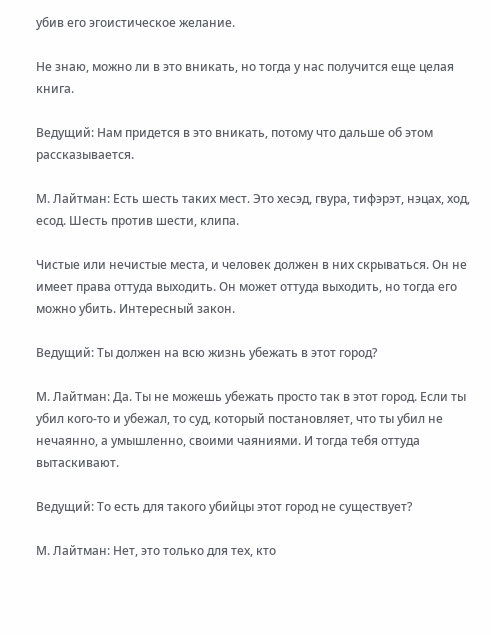убив его эгоистическое желание.

Не знаю, можно ли в это вникать, но тогда у нас получится еще целая книга.

Ведущий: Нам придется в это вникать, потому что дальше об этом рассказывается.

М. Лайтман: Есть шесть таких мест. Это хесэд, гвура, тифэрэт, нэцах, ход, есод. Шесть против шести, клипа.

Чистые или нечистые места, и человек должен в них скрываться. Он не имеет права оттуда выходить. Он может оттуда выходить, но тогда его можно убить. Интересный закон.

Ведущий: Ты должен на всю жизнь убежать в этот город?

М. Лайтман: Да. Ты не можешь убежать просто так в этот город. Если ты убил кого‑то и убежал, то суд, который постановляет, что ты убил не нечаянно, а умышленно, своими чаяниями. И тогда тебя оттуда вытаскивают.

Ведущий: То есть для такого убийцы этот город не существует?

М. Лайтман: Нет, это только для тех, кто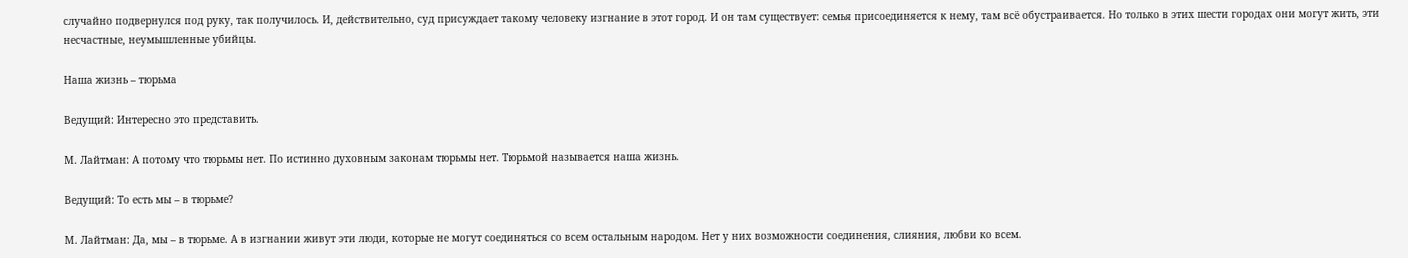случайно подвернулся под руку, так получилось. И, действительно, суд присуждает такому человеку изгнание в этот город. И он там существует: семья присоединяется к нему, там всё обустраивается. Но только в этих шести городах они могут жить, эти несчастные, неумышленные убийцы.

Наша жизнь – тюрьма

Ведущий: Интересно это представить.

М. Лайтман: А потому что тюрьмы нет. По истинно духовным законам тюрьмы нет. Тюрьмой называется наша жизнь.

Ведущий: То есть мы – в тюрьме?

М. Лайтман: Да, мы – в тюрьме. А в изгнании живут эти люди, которые не могут соединяться со всем остальным народом. Нет у них возможности соединения, слияния, любви ко всем.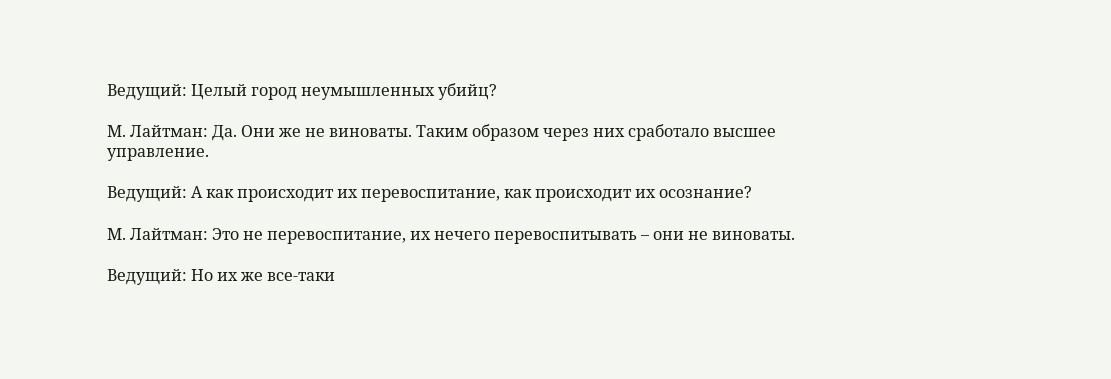Ведущий: Целый город неумышленных убийц?

М. Лайтман: Да. Они же не виноваты. Таким образом через них сработало высшее управление.

Ведущий: А как происходит их перевоспитание, как происходит их осознание?

М. Лайтман: Это не перевоспитание, их нечего перевоспитывать – они не виноваты.

Ведущий: Но их же все‑таки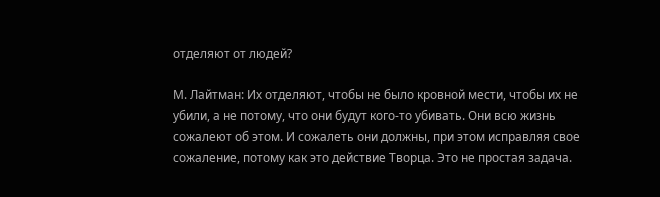отделяют от людей?

М. Лайтман: Их отделяют, чтобы не было кровной мести, чтобы их не убили, а не потому, что они будут кого‑то убивать. Они всю жизнь сожалеют об этом. И сожалеть они должны, при этом исправляя свое сожаление, потому как это действие Творца. Это не простая задача.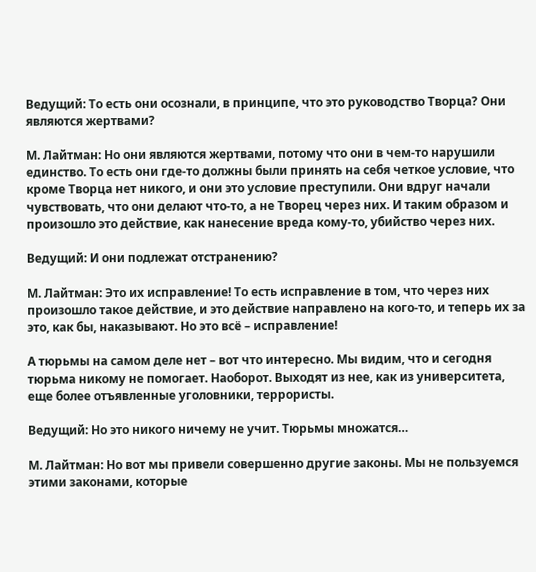Ведущий: То есть они осознали, в принципе, что это руководство Творца? Они являются жертвами?

М. Лайтман: Но они являются жертвами, потому что они в чем‑то нарушили единство. То есть они где‑то должны были принять на себя четкое условие, что кроме Творца нет никого, и они это условие преступили. Они вдруг начали чувствовать, что они делают что‑то, а не Творец через них. И таким образом и произошло это действие, как нанесение вреда кому‑то, убийство через них.

Ведущий: И они подлежат отстранению?

М. Лайтман: Это их исправление! То есть исправление в том, что через них произошло такое действие, и это действие направлено на кого‑то, и теперь их за это, как бы, наказывают. Но это всё – исправление!

А тюрьмы на самом деле нет – вот что интересно. Мы видим, что и сегодня тюрьма никому не помогает. Наоборот. Выходят из нее, как из университета, еще более отъявленные уголовники, террористы.

Ведущий: Но это никого ничему не учит. Тюрьмы множатся…

М. Лайтман: Но вот мы привели совершенно другие законы. Мы не пользуемся этими законами, которые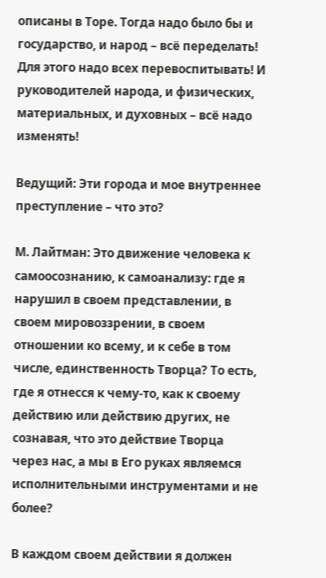описаны в Торе. Тогда надо было бы и государство, и народ – всё переделать! Для этого надо всех перевоспитывать! И руководителей народа, и физических, материальных, и духовных – всё надо изменять!

Ведущий: Эти города и мое внутреннее преступление – что это?

М. Лайтман: Это движение человека к самоосознанию, к самоанализу: где я нарушил в своем представлении, в своем мировоззрении, в своем отношении ко всему, и к себе в том числе, единственность Творца? То есть, где я отнесся к чему‑то, как к своему действию или действию других, не сознавая, что это действие Творца через нас, а мы в Его руках являемся исполнительными инструментами и не более?

В каждом своем действии я должен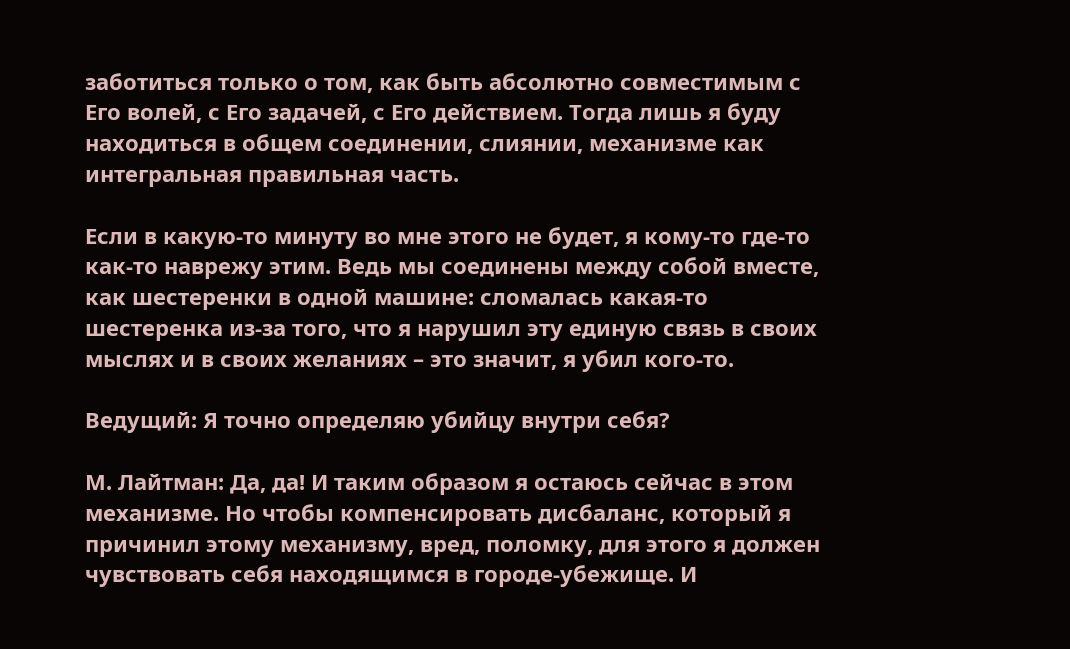заботиться только о том, как быть абсолютно совместимым с Его волей, с Его задачей, с Его действием. Тогда лишь я буду находиться в общем соединении, слиянии, механизме как интегральная правильная часть.

Если в какую‑то минуту во мне этого не будет, я кому‑то где‑то как‑то наврежу этим. Ведь мы соединены между собой вместе, как шестеренки в одной машине: сломалась какая‑то шестеренка из‑за того, что я нарушил эту единую связь в своих мыслях и в своих желаниях – это значит, я убил кого‑то.

Ведущий: Я точно определяю убийцу внутри себя?

М. Лайтман: Да, да! И таким образом я остаюсь сейчас в этом механизме. Но чтобы компенсировать дисбаланс, который я причинил этому механизму, вред, поломку, для этого я должен чувствовать себя находящимся в городе‑убежище. И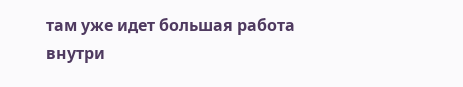там уже идет большая работа внутри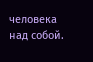человека над собой.